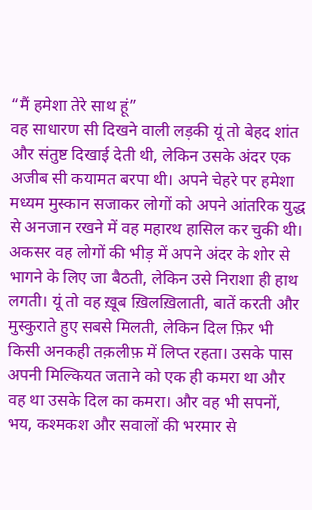“मैं हमेशा तेरे साथ हूं”
वह साधारण सी दिखने वाली लड़की यूं तो बेहद शांत और संतुष्ट दिखाई देती थी, लेकिन उसके अंदर एक अजीब सी कयामत बरपा थी। अपने चेहरे पर हमेशा मध्यम मुस्कान सजाकर लोगों को अपने आंतरिक युद्ध से अनजान रखने में वह महारथ हासिल कर चुकी थी। अकसर वह लोगों की भीड़ में अपने अंदर के शोर से भागने के लिए जा बैठती, लेकिन उसे निराशा ही हाथ लगती। यूं तो वह ख़ूब ख़िलख़िलाती, बातें करती और मुस्कुराते हुए सबसे मिलती, लेकिन दिल फ़िर भी किसी अनकही तक़लीफ़ में लिप्त रहता। उसके पास अपनी मिल्कियत जताने को एक ही कमरा था और वह था उसके दिल का कमरा। और वह भी सपनों, भय, कश्मकश और सवालों की भरमार से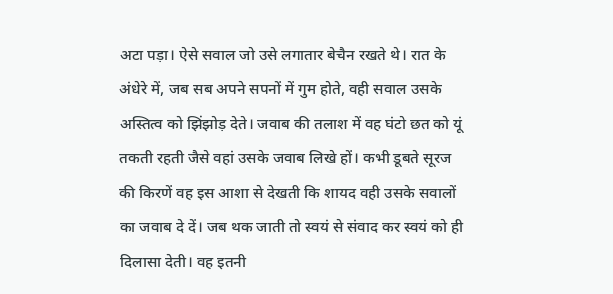अटा पड़ा। ऐसे सवाल जो उसे लगातार बेचैन रखते थे। रात के अंधेरे में, जब सब अपने सपनों में गुम होते, वही सवाल उसके अस्तित्व को झिंझोड़ देते। जवाब की तलाश में वह घंटो छत को यूं तकती रहती जैसे वहां उसके जवाब लिखे हों। कभी डूबते सूरज की किरणें वह इस आशा से देखती कि शायद वही उसके सवालों का जवाब दे दें। जब थक जाती तो स्वयं से संवाद कर स्वयं को ही दिलासा देती। वह इतनी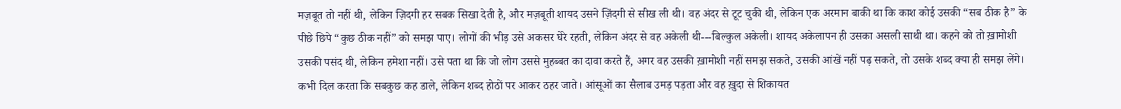मज़बूत तो नहीं थी, लेकिन ज़िदगी हर सबक सिखा देती है, और मज़बूती शायद उसने ज़िंदगी से सीख ली थी। वह अंदर से टूट चुकी थी, लेकिन एक अरमान बाकी था कि काश कोई उसकी “सब ठीक है” के पीछे छिपे “कुछ ठीक नहीं” को समझ पाए। लोगों की भीड़ उसे अकसर घेरे रहती, लेकिन अंदर से वह अकेली थी---बिल्कुल अकेली। शायद अकेलापन ही उसका असली साथी था। कहने को तो ख़ामोशी उसकी पसंद थी, लेकिन हमेशा नहीं। उसे पता था कि जो लोग उससे मुहब्बत का दावा करते हैं, अगर वह उसकी ख़ामोशी नहीं समझ सकते, उसकी आंखें नहीं पढ़ सकते, तो उसके शब्द क्या ही समझ लेंगे। कभी दिल करता कि सबकुछ कह डाले, लेकिन शब्द होठों पर आकर ठहर जाते। आंसूओं का सैलाब उमड़ पड़ता और वह ख़ुदा से शिकायत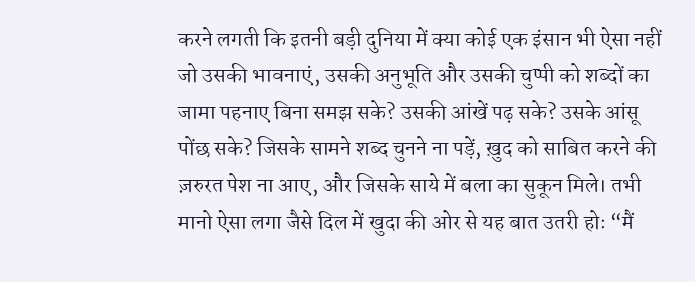करने लगती कि इतनी बड़ी दुनिया में क्या कोई एक इंसान भी ऐसा नहीं जो उसकी भावनाएं, उसकी अनुभूति और उसकी चुप्पी को शब्दों का जामा पहनाए बिना समझ सके? उसकी आंखें पढ़ सके? उसके आंसू पोंछ सके? जिसके सामने शब्द चुनने ना पड़ें, ख़ुद को साबित करने की ज़रुरत पेश ना आए, और जिसके साये में बला का सुकून मिले। तभी मानो ऐसा लगा जैसे दिल में खुदा की ओर से यह बात उतरी होः “मैं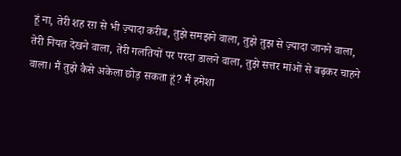हूं ना, तेरी शह रग़ से भी ज़्यादा करीब, तुझे समझने वाला, तुझे तुझ से ज़्यादा जानने वाला, तेरी नियत देखने वाला, तेरी गलतियों पर परदा डालने वाला, तुझे सत्तर मांओं से बढ़कर चाहने वाला। मैं तुझे कैसे अकेला छोड़ सकता हूं? मैं हमेशा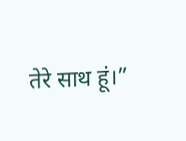तेरे साथ हूं।”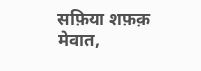सफ़िया शफ़क़
मेवात,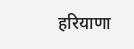हरियाणा